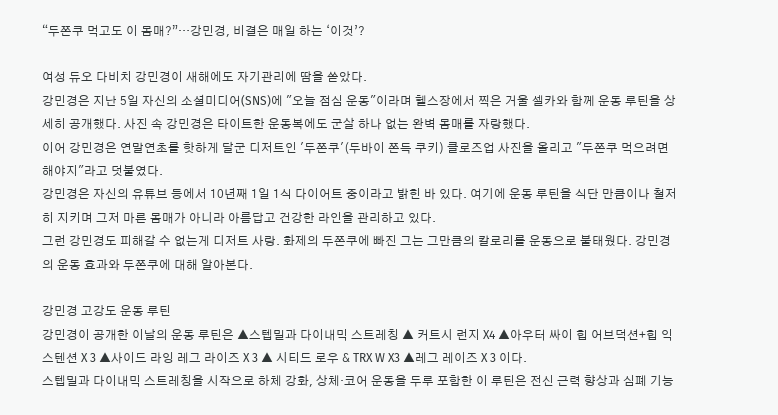“두쫀쿠 먹고도 이 몸매?”…강민경, 비결은 매일 하는 ‘이것’?

여성 듀오 다비치 강민경이 새해에도 자기관리에 땀을 쏟았다.
강민경은 지난 5일 자신의 소셜미디어(SNS)에 "오늘 점심 운동"이라며 헬스장에서 찍은 거울 셀카와 함께 운동 루틴을 상세히 공개했다. 사진 속 강민경은 타이트한 운동복에도 군살 하나 없는 완벽 몸매를 자랑했다.
이어 강민경은 연말연초를 핫하게 달군 디저트인 '두쫀쿠'(두바이 쫀득 쿠키) 클로즈업 사진을 올리고 "두쫀쿠 먹으려면 해야지"라고 덧붙였다.
강민경은 자신의 유튜브 등에서 10년째 1일 1식 다이어트 중이라고 밝힌 바 있다. 여기에 운동 루틴을 식단 만큼이나 철저히 지키며 그저 마른 몸매가 아니라 아름답고 건강한 라인을 관리하고 있다.
그런 강민경도 피해갈 수 없는게 디저트 사랑. 화제의 두쫀쿠에 빠진 그는 그만큼의 칼로리를 운동으로 불태웠다. 강민경의 운동 효과와 두쫀쿠에 대해 알아본다.

강민경 고강도 운동 루틴
강민경이 공개한 이날의 운동 루틴은 ▲스텝밀과 다이내믹 스트레칭 ▲ 커트시 런지 X4 ▲아우터 싸이 힙 어브덕션+힙 익스텐션 X 3 ▲사이드 라잉 레그 라이즈 X 3 ▲ 시티드 로우 & TRX W X3 ▲레그 레이즈 X 3 이다.
스텝밀과 다이내믹 스트레칭을 시작으로 하체 강화, 상체·코어 운동을 두루 포함한 이 루틴은 전신 근력 향상과 심폐 기능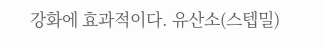강화에 효과적이다. 유산소(스텝밀)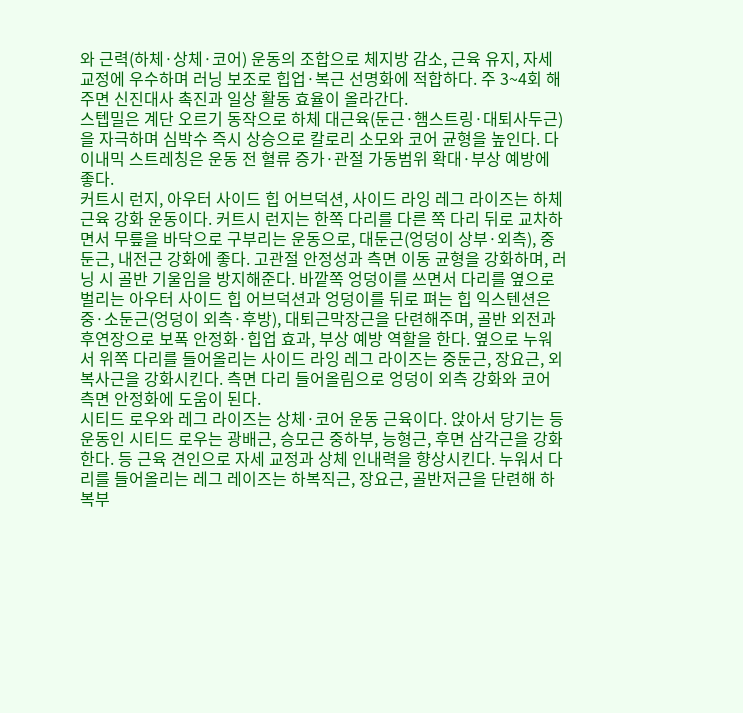와 근력(하체·상체·코어) 운동의 조합으로 체지방 감소, 근육 유지, 자세 교정에 우수하며 러닝 보조로 힙업·복근 선명화에 적합하다. 주 3~4회 해주면 신진대사 촉진과 일상 활동 효율이 올라간다.
스텝밀은 계단 오르기 동작으로 하체 대근육(둔근·햄스트링·대퇴사두근)을 자극하며 심박수 즉시 상승으로 칼로리 소모와 코어 균형을 높인다. 다이내믹 스트레칭은 운동 전 혈류 증가·관절 가동범위 확대·부상 예방에 좋다.
커트시 런지, 아우터 사이드 힙 어브덕션, 사이드 라잉 레그 라이즈는 하체 근육 강화 운동이다. 커트시 런지는 한쪽 다리를 다른 쪽 다리 뒤로 교차하면서 무릎을 바닥으로 구부리는 운동으로, 대둔근(엉덩이 상부·외측), 중둔근, 내전근 강화에 좋다. 고관절 안정성과 측면 이동 균형을 강화하며, 러닝 시 골반 기울임을 방지해준다. 바깥쪽 엉덩이를 쓰면서 다리를 옆으로 벌리는 아우터 사이드 힙 어브덕션과 엉덩이를 뒤로 펴는 힙 익스텐션은 중·소둔근(엉덩이 외측·후방), 대퇴근막장근을 단련해주며, 골반 외전과 후연장으로 보폭 안정화·힙업 효과, 부상 예방 역할을 한다. 옆으로 누워서 위쪽 다리를 들어올리는 사이드 라잉 레그 라이즈는 중둔근, 장요근, 외복사근을 강화시킨다. 측면 다리 들어올림으로 엉덩이 외측 강화와 코어 측면 안정화에 도움이 된다.
시티드 로우와 레그 라이즈는 상체·코어 운동 근육이다. 앉아서 당기는 등 운동인 시티드 로우는 광배근, 승모근 중하부, 능형근, 후면 삼각근을 강화한다. 등 근육 견인으로 자세 교정과 상체 인내력을 향상시킨다. 누워서 다리를 들어올리는 레그 레이즈는 하복직근, 장요근, 골반저근을 단련해 하복부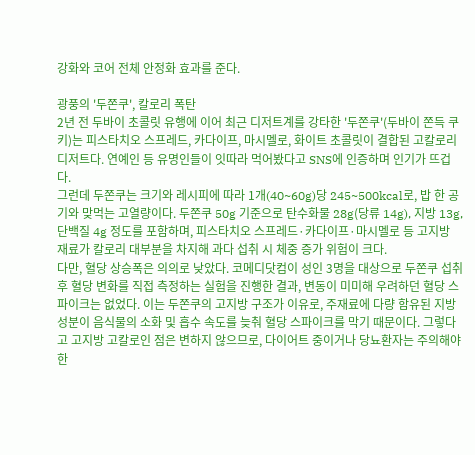강화와 코어 전체 안정화 효과를 준다.

광풍의 '두쫀쿠', 칼로리 폭탄
2년 전 두바이 초콜릿 유행에 이어 최근 디저트계를 강타한 '두쫀쿠'(두바이 쫀득 쿠키)는 피스타치오 스프레드, 카다이프, 마시멜로, 화이트 초콜릿이 결합된 고칼로리 디저트다. 연예인 등 유명인들이 잇따라 먹어봤다고 SNS에 인증하며 인기가 뜨겁다.
그런데 두쫀쿠는 크기와 레시피에 따라 1개(40~60g)당 245~500kcal로, 밥 한 공기와 맞먹는 고열량이다. 두쫀쿠 50g 기준으로 탄수화물 28g(당류 14g), 지방 13g, 단백질 4g 정도를 포함하며, 피스타치오 스프레드·카다이프·마시멜로 등 고지방 재료가 칼로리 대부분을 차지해 과다 섭취 시 체중 증가 위험이 크다.
다만, 혈당 상승폭은 의의로 낮았다. 코메디닷컴이 성인 3명을 대상으로 두쫀쿠 섭취 후 혈당 변화를 직접 측정하는 실험을 진행한 결과, 변동이 미미해 우려하던 혈당 스파이크는 없었다. 이는 두쫀쿠의 고지방 구조가 이유로, 주재료에 다량 함유된 지방 성분이 음식물의 소화 및 흡수 속도를 늦춰 혈당 스파이크를 막기 때문이다. 그렇다고 고지방 고칼로인 점은 변하지 않으므로, 다이어트 중이거나 당뇨환자는 주의해야 한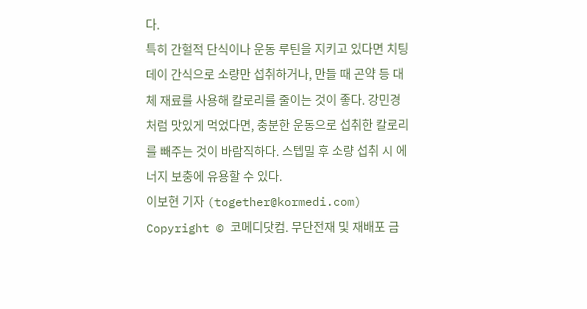다.
특히 간헐적 단식이나 운동 루틴을 지키고 있다면 치팅데이 간식으로 소량만 섭취하거나, 만들 때 곤약 등 대체 재료를 사용해 칼로리를 줄이는 것이 좋다. 강민경처럼 맛있게 먹었다면, 충분한 운동으로 섭취한 칼로리를 빼주는 것이 바람직하다. 스텝밀 후 소량 섭취 시 에너지 보충에 유용할 수 있다.
이보현 기자 (together@kormedi.com)
Copyright © 코메디닷컴. 무단전재 및 재배포 금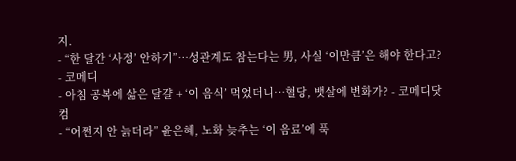지.
- “한 달간 ‘사정’ 안하기”…성관계도 참는다는 男, 사실 ‘이만큼’은 해야 한다고? - 코메디
- 아침 공복에 삶은 달걀 + ‘이 음식’ 먹었더니…혈당, 뱃살에 변화가? - 코메디닷컴
- “어쩐지 안 늙더라” 윤은혜, 노화 늦추는 ‘이 음료’에 푹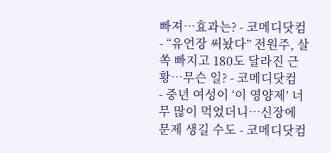빠져…효과는? - 코메디닷컴
- “유언장 써놨다” 전원주, 살 쏙 빠지고 180도 달라진 근황…무슨 일? - 코메디닷컴
- 중년 여성이 ‘이 영양제’ 너무 많이 먹었더니…신장에 문제 생길 수도 - 코메디닷컴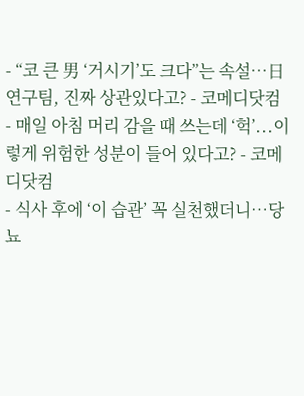- “코 큰 男 ‘거시기’도 크다”는 속설…日연구팀, 진짜 상관있다고? - 코메디닷컴
- 매일 아침 머리 감을 때 쓰는데 ‘헉’...이렇게 위험한 성분이 들어 있다고? - 코메디닷컴
- 식사 후에 ‘이 습관’ 꼭 실천했더니…당뇨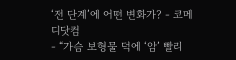‘전 단계’에 어떤 변화가? - 코메디닷컴
- “가슴 보형물 덕에 ‘암’ 빨리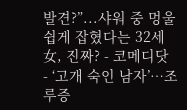발견?”...샤워 중 멍울 쉽게 잡혔다는 32세女, 진짜? - 코메디닷
- ‘고개 숙인 남자’…조루증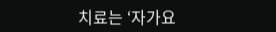치료는 ‘자가요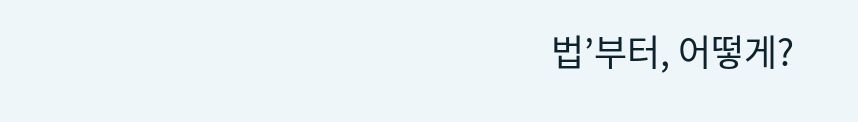법’부터, 어떻게?